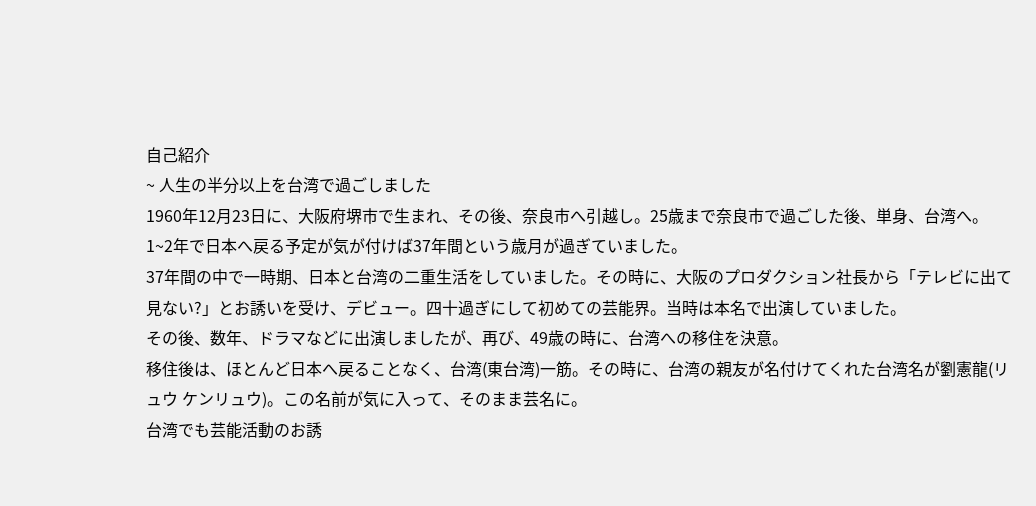自己紹介
~ 人生の半分以上を台湾で過ごしました
1960年12月23日に、大阪府堺市で生まれ、その後、奈良市へ引越し。25歳まで奈良市で過ごした後、単身、台湾へ。1~2年で日本へ戻る予定が気が付けば37年間という歳月が過ぎていました。
37年間の中で一時期、日本と台湾の二重生活をしていました。その時に、大阪のプロダクション社長から「テレビに出て見ない?」とお誘いを受け、デビュー。四十過ぎにして初めての芸能界。当時は本名で出演していました。
その後、数年、ドラマなどに出演しましたが、再び、49歳の時に、台湾への移住を決意。
移住後は、ほとんど日本へ戻ることなく、台湾(東台湾)一筋。その時に、台湾の親友が名付けてくれた台湾名が劉憲龍(リュウ ケンリュウ)。この名前が気に入って、そのまま芸名に。
台湾でも芸能活動のお誘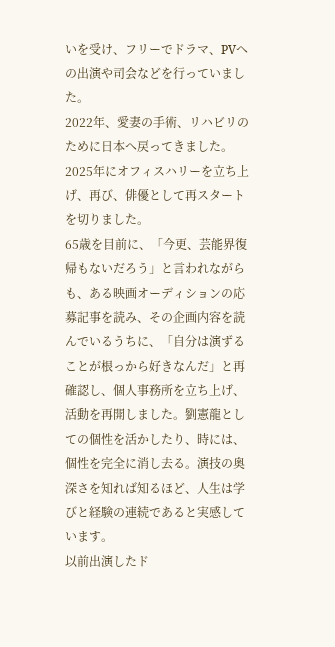いを受け、フリーでドラマ、PVへの出演や司会などを行っていました。
2022年、愛妻の手術、リハビリのために日本へ戻ってきました。
2025年にオフィスハリーを立ち上げ、再び、俳優として再スタートを切りました。
65歳を目前に、「今更、芸能界復帰もないだろう」と言われながらも、ある映画オーディションの応募記事を読み、その企画内容を読んでいるうちに、「自分は演ずることが根っから好きなんだ」と再確認し、個人事務所を立ち上げ、活動を再開しました。劉憲龍としての個性を活かしたり、時には、個性を完全に消し去る。演技の奥深さを知れば知るほど、人生は学びと経験の連続であると実感しています。
以前出演したド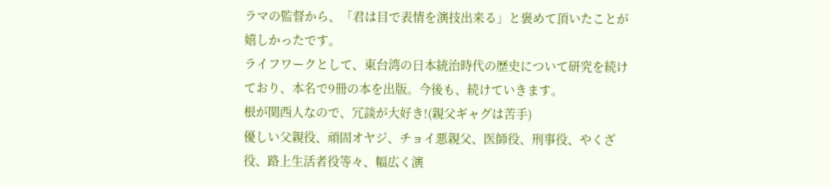ラマの監督から、「君は目で表情を演技出来る」と褒めて頂いたことが嬉しかったです。
ライフワークとして、東台湾の日本統治時代の歴史について研究を続けており、本名で9冊の本を出版。今後も、続けていきます。
根が関西人なので、冗談が大好き!(親父ギャグは苦手)
優しい父親役、頑固オヤジ、チョイ悪親父、医師役、刑事役、やくざ役、路上生活者役等々、幅広く演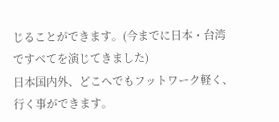じることができます。(今までに日本・台湾ですべてを演じてきました)
日本国内外、どこへでもフットワーク軽く、行く事ができます。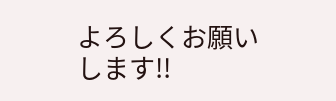よろしくお願いします!!